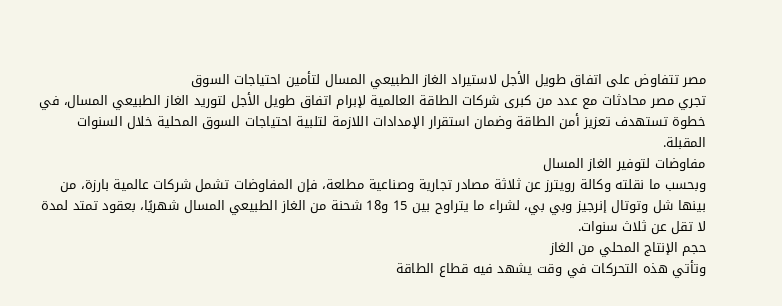مصر تتفاوض على اتفاق طويل الأجل لاستيراد الغاز الطبيعي المسال لتأمين احتياجات السوق
تجري مصر محادثات مع عدد من كبرى شركات الطاقة العالمية لإبرام اتفاق طويل الأجل لتوريد الغاز الطبيعي المسال، في خطوة تستهدف تعزيز أمن الطاقة وضمان استقرار الإمدادات اللازمة لتلبية احتياجات السوق المحلية خلال السنوات المقبلة.
مفاوضات لتوفير الغاز المسال
وبحسب ما نقلته وكالة رويترز عن ثلاثة مصادر تجارية وصناعية مطلعة، فإن المفاوضات تشمل شركات عالمية بارزة، من بينها شل وتوتال إنرجيز وبي بي، لشراء ما يتراوح بين 15 و18 شحنة من الغاز الطبيعي المسال شهريًا، بعقود تمتد لمدة لا تقل عن ثلاث سنوات.
حجم الإنتاج المحلي من الغاز
وتأتي هذه التحركات في وقت يشهد فيه قطاع الطاقة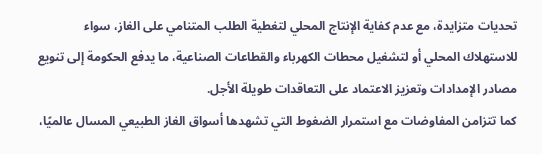تحديات متزايدة، مع عدم كفاية الإنتاج المحلي لتغطية الطلب المتنامي على الغاز، سواء للاستهلاك المحلي أو لتشغيل محطات الكهرباء والقطاعات الصناعية، ما يدفع الحكومة إلى تنويع مصادر الإمدادات وتعزيز الاعتماد على التعاقدات طويلة الأجل.
كما تتزامن المفاوضات مع استمرار الضغوط التي تشهدها أسواق الغاز الطبيعي المسال عالميًا،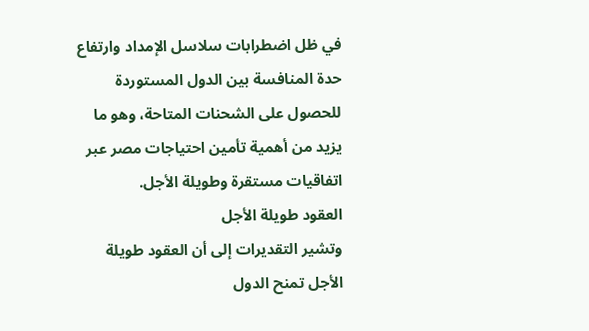في ظل اضطرابات سلاسل الإمداد وارتفاع حدة المنافسة بين الدول المستوردة للحصول على الشحنات المتاحة، وهو ما يزيد من أهمية تأمين احتياجات مصر عبر اتفاقيات مستقرة وطويلة الأجل.
العقود طويلة الأجل
وتشير التقديرات إلى أن العقود طويلة الأجل تمنح الدول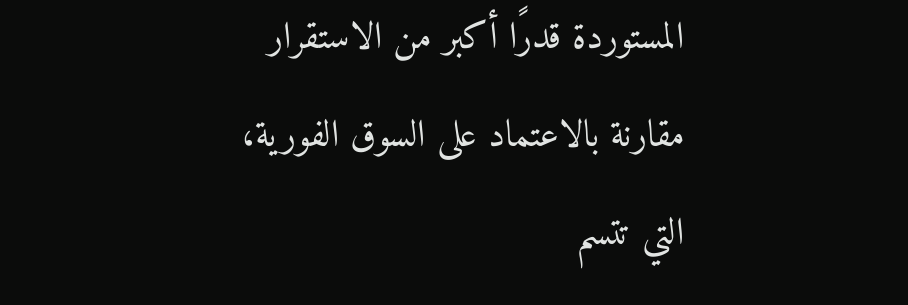المستوردة قدرًا أكبر من الاستقرار مقارنة بالاعتماد على السوق الفورية، التي تتسم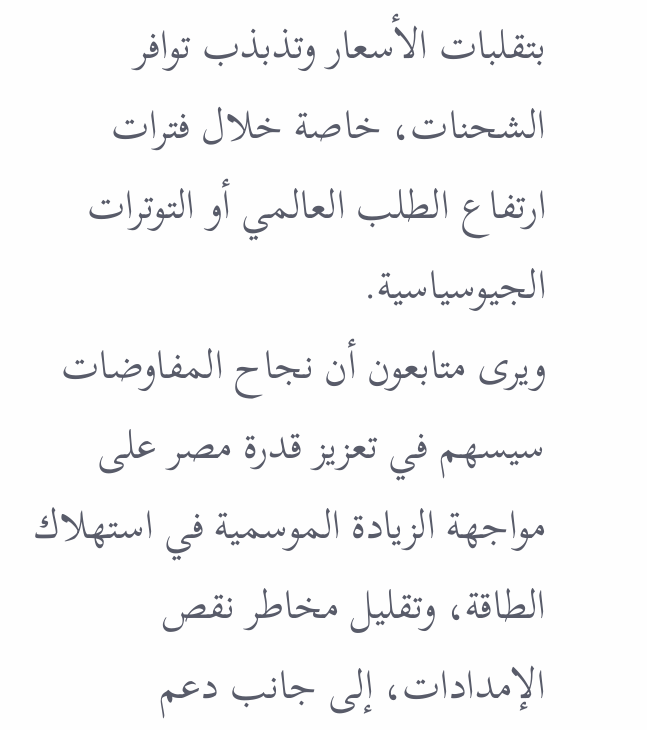بتقلبات الأسعار وتذبذب توافر الشحنات، خاصة خلال فترات ارتفاع الطلب العالمي أو التوترات الجيوسياسية.
ويرى متابعون أن نجاح المفاوضات سيسهم في تعزيز قدرة مصر على مواجهة الزيادة الموسمية في استهلاك الطاقة، وتقليل مخاطر نقص الإمدادات، إلى جانب دعم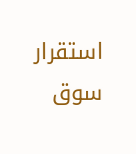استقرار سوق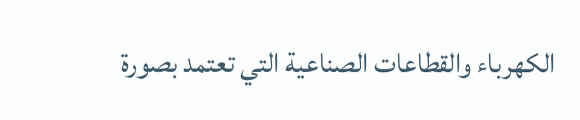الكهرباء والقطاعات الصناعية التي تعتمد بصورة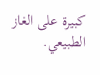كبيرة على الغاز الطبيعي.